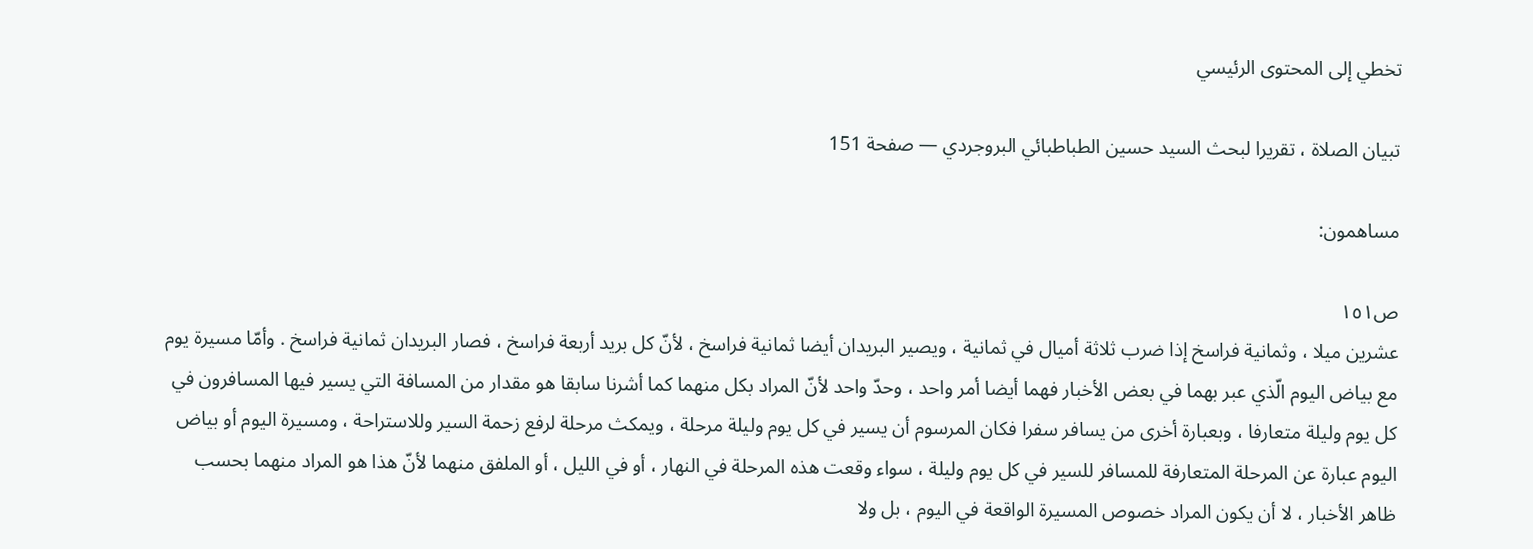تخطي إلى المحتوى الرئيسي

تبيان الصلاة ، تقريرا لبحث السيد حسين الطباطبائي البروجردي — صفحة 151

مساهمون:

ص١٥١
عشرين ميلا ، وثمانية فراسخ إذا ضرب ثلاثة أميال في ثمانية ، ويصير البريدان أيضا ثمانية فراسخ ، لأنّ كل بريد أربعة فراسخ ، فصار البريدان ثمانية فراسخ . وأمّا مسيرة يوم مع بياض اليوم الّذي عبر بهما في بعض الأخبار فهما أيضا أمر واحد ، وحدّ واحد لأنّ المراد بكل منهما كما أشرنا سابقا هو مقدار من المسافة التي يسير فيها المسافرون في كل يوم وليلة متعارفا ، وبعبارة أخرى من يسافر سفرا فكان المرسوم أن يسير في كل يوم وليلة مرحلة ، ويمكث مرحلة لرفع زحمة السير وللاستراحة ، ومسيرة اليوم أو بياض اليوم عبارة عن المرحلة المتعارفة للمسافر للسير في كل يوم وليلة ، سواء وقعت هذه المرحلة في النهار ، أو في الليل ، أو الملفق منهما لأنّ هذا هو المراد منهما بحسب ظاهر الأخبار ، لا أن يكون المراد خصوص المسيرة الواقعة في اليوم ، بل ولا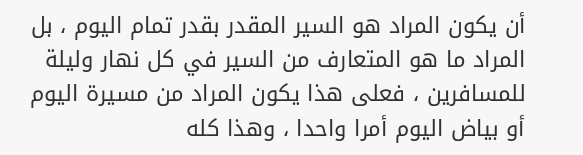أن يكون المراد هو السير المقدر بقدر تمام اليوم ، بل المراد ما هو المتعارف من السير في كل نهار وليلة للمسافرين ، فعلى هذا يكون المراد من مسيرة اليوم أو بياض اليوم أمرا واحدا ، وهذا كله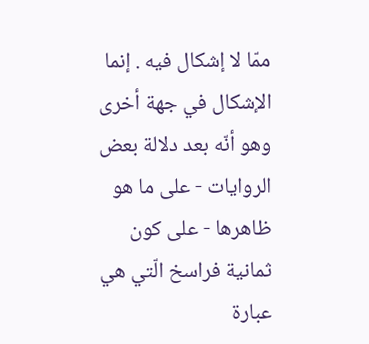ممّا لا إشكال فيه . إنما الإشكال في جهة أخرى وهو أنّه بعد دلالة بعض الروايات - على ما هو ظاهرها - على كون ثمانية فراسخ الّتي هي عبارة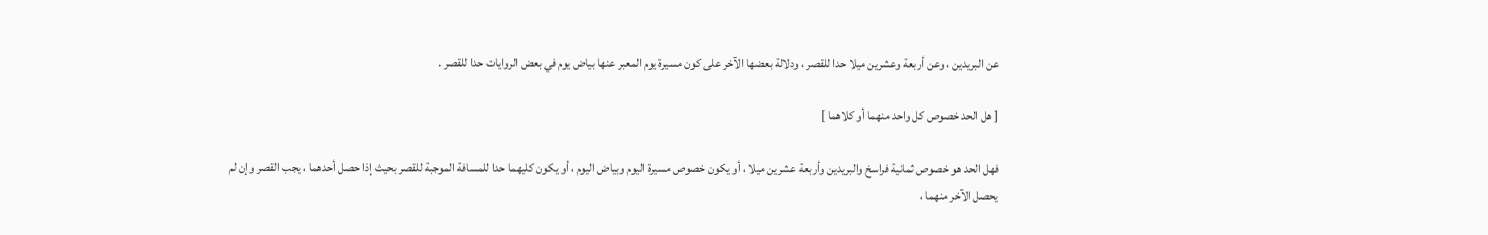عن البريدين ، وعن أربعة وعشرين ميلا حدا للقصر ، ودلالة بعضها الآخر على كون مسيرة يوم المعبر عنها بياض يوم في بعض الروايات حدا للقصر .

[ هل الحد خصوص كل واحد منهما أو كلاهما ]

فهل الحد هو خصوص ثمانية فراسخ والبريدين وأربعة عشرين ميلا ، أو يكون خصوص مسيرة اليوم وبياض اليوم ، أو يكون كليهما حدا للمسافة الموجبة للقصر بحيث إذا حصل أحدهما ، يجب القصر وإن لم يحصل الآخر منهما ،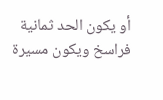أو يكون الحد ثمانية فراسخ ويكون مسيرة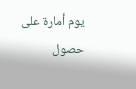يوم أمارة على حصول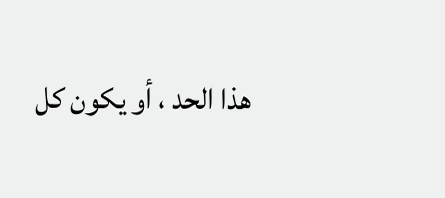هذا الحد ، أو يكون كل